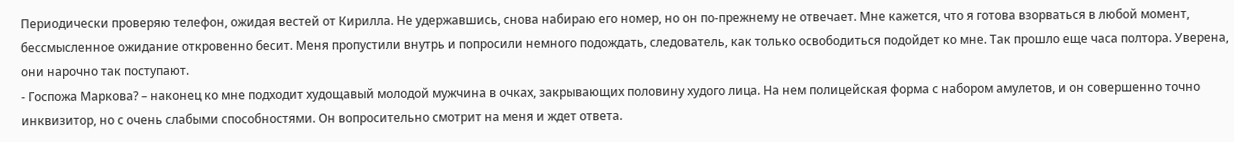Периодически проверяю телефон, ожидая вестей от Кирилла. Не удержавшись, снова набираю его номер, но он по-прежнему не отвечает. Мне кажется, что я готова взорваться в любой момент, бессмысленное ожидание откровенно бесит. Меня пропустили внутрь и попросили немного подождать, следователь, как только освободиться подойдет ко мне. Так прошло еще часа полтора. Уверена, они нарочно так поступают.
- Госпожа Маркова? – наконец ко мне подходит худощавый молодой мужчина в очках, закрывающих половину худого лица. На нем полицейская форма с набором амулетов, и он совершенно точно инквизитор, но с очень слабыми способностями. Он вопросительно смотрит на меня и ждет ответа.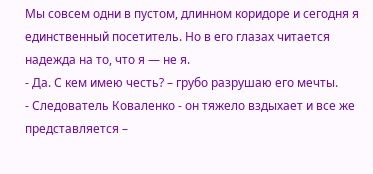Мы совсем одни в пустом, длинном коридоре и сегодня я единственный посетитель. Но в его глазах читается надежда на то, что я — не я.
- Да. С кем имею честь? – грубо разрушаю его мечты.
- Следователь Коваленко - он тяжело вздыхает и все же представляется –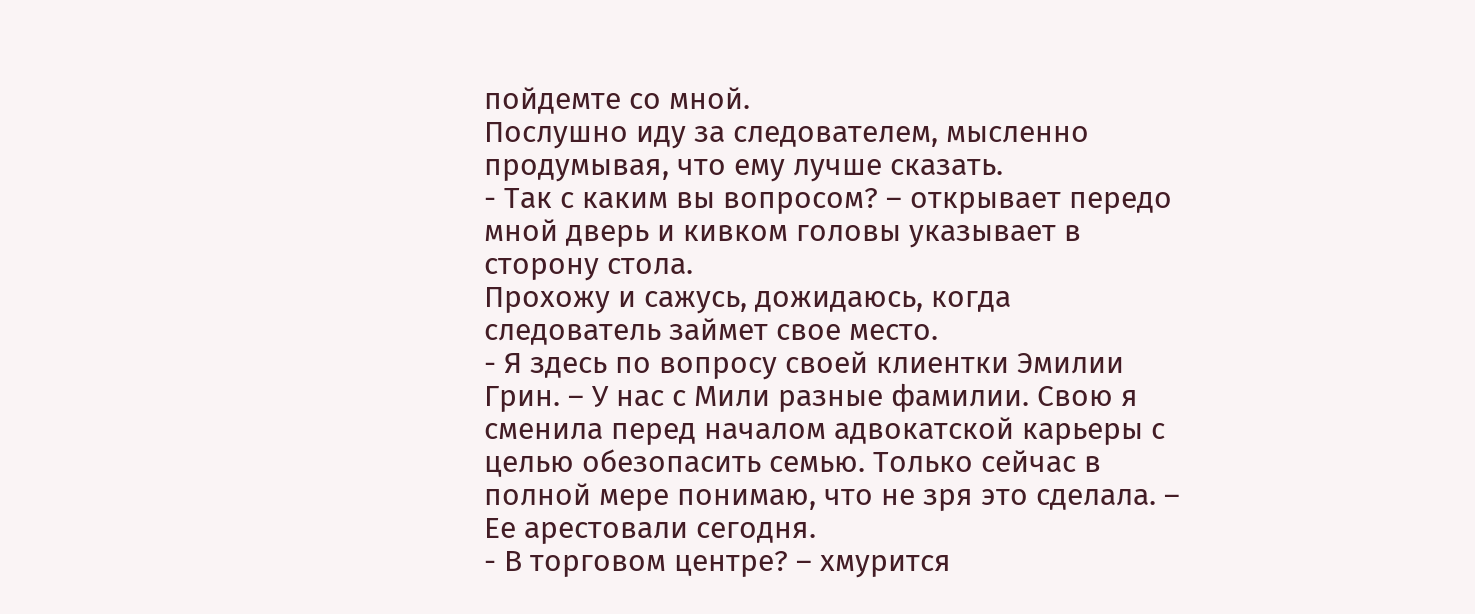пойдемте со мной.
Послушно иду за следователем, мысленно продумывая, что ему лучше сказать.
- Так с каким вы вопросом? – открывает передо мной дверь и кивком головы указывает в сторону стола.
Прохожу и сажусь, дожидаюсь, когда следователь займет свое место.
- Я здесь по вопросу своей клиентки Эмилии Грин. – У нас с Мили разные фамилии. Свою я сменила перед началом адвокатской карьеры с целью обезопасить семью. Только сейчас в полной мере понимаю, что не зря это сделала. – Ее арестовали сегодня.
- В торговом центре? – хмурится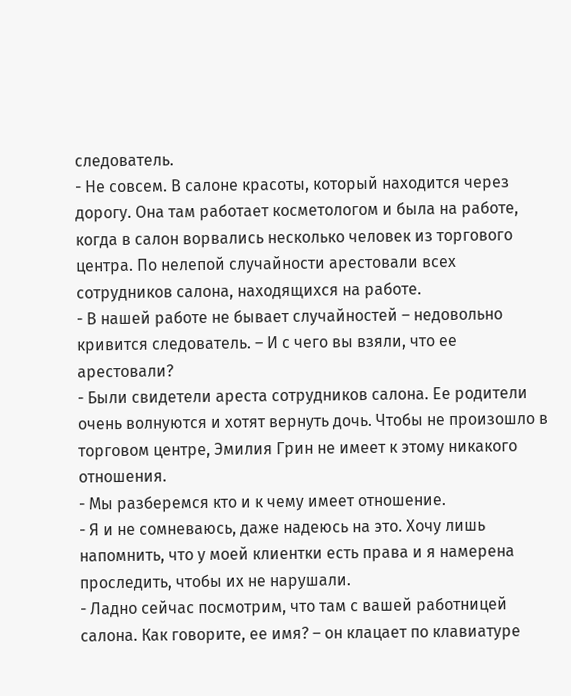следователь.
- Не совсем. В салоне красоты, который находится через дорогу. Она там работает косметологом и была на работе, когда в салон ворвались несколько человек из торгового центра. По нелепой случайности арестовали всех сотрудников салона, находящихся на работе.
- В нашей работе не бывает случайностей – недовольно кривится следователь. – И с чего вы взяли, что ее арестовали?
- Были свидетели ареста сотрудников салона. Ее родители очень волнуются и хотят вернуть дочь. Чтобы не произошло в торговом центре, Эмилия Грин не имеет к этому никакого отношения.
- Мы разберемся кто и к чему имеет отношение.
- Я и не сомневаюсь, даже надеюсь на это. Хочу лишь напомнить, что у моей клиентки есть права и я намерена проследить, чтобы их не нарушали.
- Ладно сейчас посмотрим, что там с вашей работницей салона. Как говорите, ее имя? – он клацает по клавиатуре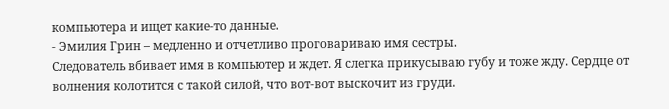компьютера и ищет какие-то данные.
- Эмилия Грин – медленно и отчетливо проговариваю имя сестры.
Следователь вбивает имя в компьютер и ждет. Я слегка прикусываю губу и тоже жду. Сердце от волнения колотится с такой силой, что вот-вот выскочит из груди.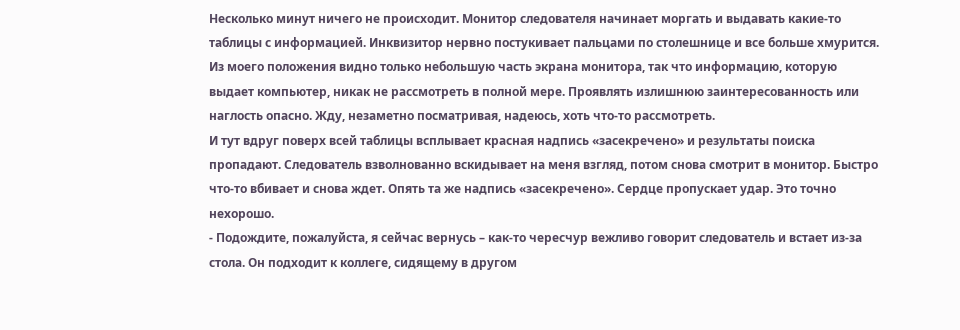Несколько минут ничего не происходит. Монитор следователя начинает моргать и выдавать какие-то таблицы с информацией. Инквизитор нервно постукивает пальцами по столешнице и все больше хмурится. Из моего положения видно только небольшую часть экрана монитора, так что информацию, которую выдает компьютер, никак не рассмотреть в полной мере. Проявлять излишнюю заинтересованность или наглость опасно. Жду, незаметно посматривая, надеюсь, хоть что-то рассмотреть.
И тут вдруг поверх всей таблицы всплывает красная надпись «засекречено» и результаты поиска пропадают. Следователь взволнованно вскидывает на меня взгляд, потом снова смотрит в монитор. Быстро что-то вбивает и снова ждет. Опять та же надпись «засекречено». Сердце пропускает удар. Это точно нехорошо.
- Подождите, пожалуйста, я сейчас вернусь – как-то чересчур вежливо говорит следователь и встает из-за стола. Он подходит к коллеге, сидящему в другом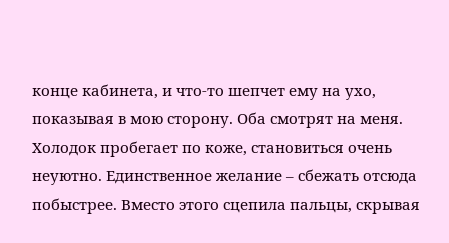конце кабинета, и что-то шепчет ему на ухо, показывая в мою сторону. Оба смотрят на меня. Холодок пробегает по коже, становиться очень неуютно. Единственное желание – сбежать отсюда побыстрее. Вместо этого сцепила пальцы, скрывая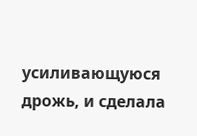усиливающуюся дрожь, и сделала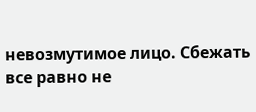невозмутимое лицо. Сбежать все равно не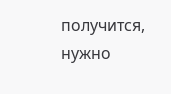получится, нужно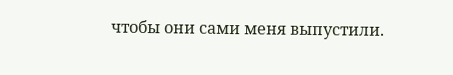чтобы они сами меня выпустили.